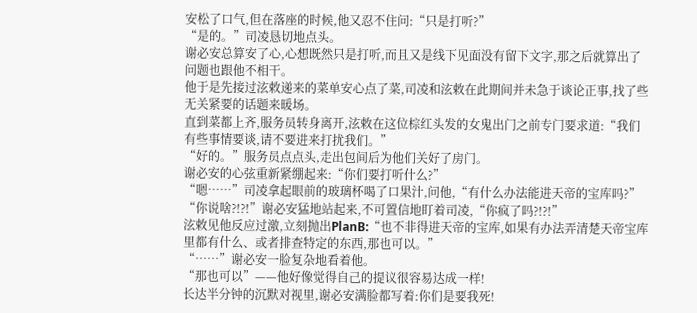安松了口气,但在落座的时候,他又忍不住问:“只是打听?”
“是的。”司凌恳切地点头。
谢必安总算安了心,心想既然只是打听,而且又是线下见面没有留下文字,那之后就算出了问题也跟他不相干。
他于是先接过泫敕递来的菜单安心点了菜,司凌和泫敕在此期间并未急于谈论正事,找了些无关紧要的话题来暖场。
直到菜都上齐,服务员转身离开,泫敕在这位棕红头发的女鬼出门之前专门要求道:“我们有些事情要谈,请不要进来打扰我们。”
“好的。”服务员点点头,走出包间后为他们关好了房门。
谢必安的心弦重新紧绷起来:“你们要打听什么?”
“嗯……”司凌拿起眼前的玻璃杯喝了口果汁,问他,“有什么办法能进天帝的宝库吗?”
“你说啥?!?!”谢必安猛地站起来,不可置信地盯着司凌,“你疯了吗?!?!”
泫敕见他反应过激,立刻抛出PlanB:“也不非得进天帝的宝库,如果有办法弄清楚天帝宝库里都有什么、或者排查特定的东西,那也可以。”
“……”谢必安一脸复杂地看着他。
“那也可以”——他好像觉得自己的提议很容易达成一样!
长达半分钟的沉默对视里,谢必安满脸都写着:你们是要我死!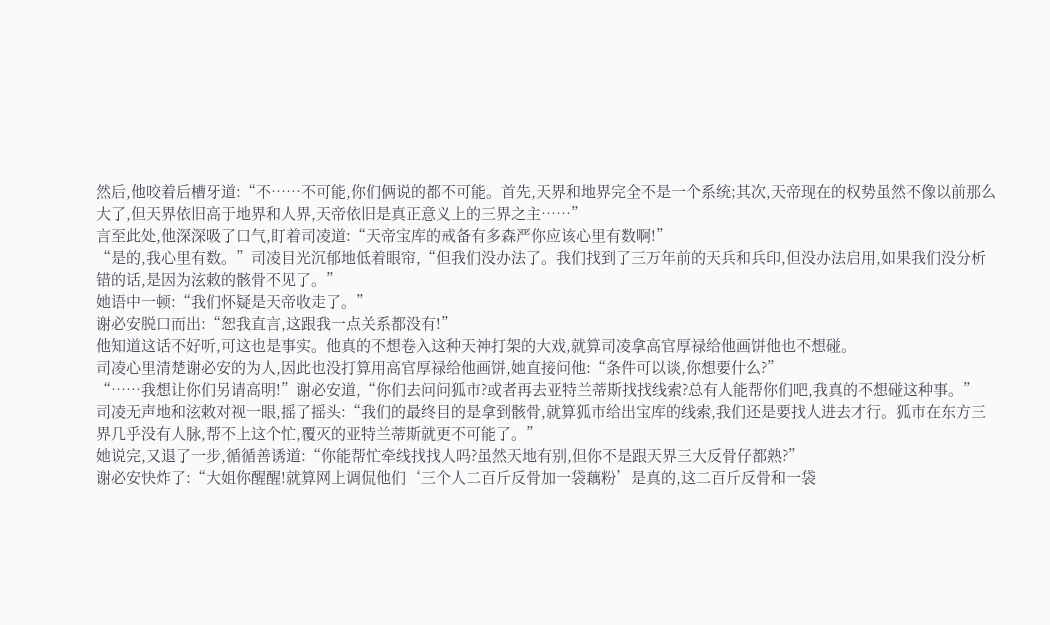然后,他咬着后槽牙道:“不……不可能,你们俩说的都不可能。首先,天界和地界完全不是一个系统;其次,天帝现在的权势虽然不像以前那么大了,但天界依旧高于地界和人界,天帝依旧是真正意义上的三界之主……”
言至此处,他深深吸了口气,盯着司凌道:“天帝宝库的戒备有多森严你应该心里有数啊!”
“是的,我心里有数。”司凌目光沉郁地低着眼帘,“但我们没办法了。我们找到了三万年前的天兵和兵印,但没办法启用,如果我们没分析错的话,是因为泫敕的骸骨不见了。”
她语中一顿:“我们怀疑是天帝收走了。”
谢必安脱口而出:“恕我直言,这跟我一点关系都没有!”
他知道这话不好听,可这也是事实。他真的不想卷入这种天神打架的大戏,就算司凌拿高官厚禄给他画饼他也不想碰。
司凌心里清楚谢必安的为人,因此也没打算用高官厚禄给他画饼,她直接问他:“条件可以谈,你想要什么?”
“……我想让你们另请高明!”谢必安道,“你们去问问狐市?或者再去亚特兰蒂斯找找线索?总有人能帮你们吧,我真的不想碰这种事。”
司凌无声地和泫敕对视一眼,摇了摇头:“我们的最终目的是拿到骸骨,就算狐市给出宝库的线索,我们还是要找人进去才行。狐市在东方三界几乎没有人脉,帮不上这个忙,覆灭的亚特兰蒂斯就更不可能了。”
她说完,又退了一步,循循善诱道:“你能帮忙牵线找找人吗?虽然天地有别,但你不是跟天界三大反骨仔都熟?”
谢必安快炸了:“大姐你醒醒!就算网上调侃他们‘三个人二百斤反骨加一袋藕粉’是真的,这二百斤反骨和一袋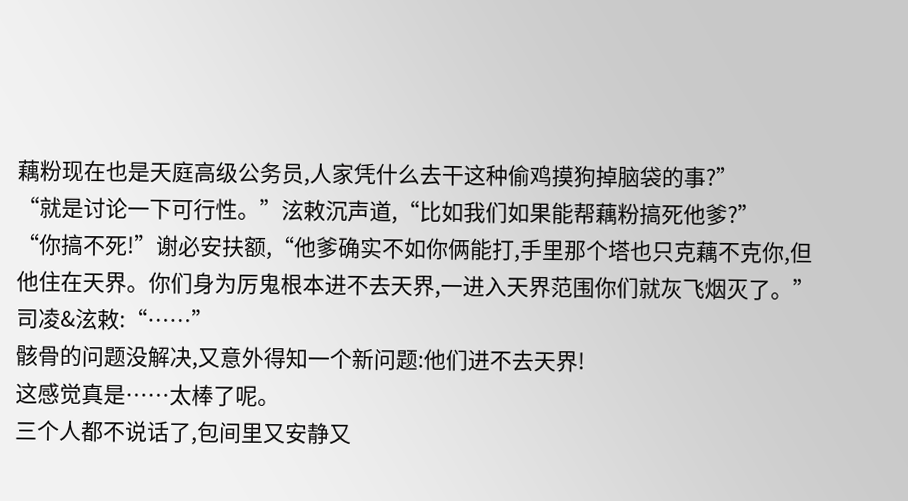藕粉现在也是天庭高级公务员,人家凭什么去干这种偷鸡摸狗掉脑袋的事?”
“就是讨论一下可行性。”泫敕沉声道,“比如我们如果能帮藕粉搞死他爹?”
“你搞不死!”谢必安扶额,“他爹确实不如你俩能打,手里那个塔也只克藕不克你,但他住在天界。你们身为厉鬼根本进不去天界,一进入天界范围你们就灰飞烟灭了。”
司凌&泫敕:“……”
骸骨的问题没解决,又意外得知一个新问题:他们进不去天界!
这感觉真是……太棒了呢。
三个人都不说话了,包间里又安静又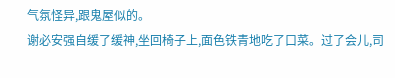气氛怪异,跟鬼屋似的。
谢必安强自缓了缓神,坐回椅子上,面色铁青地吃了口菜。过了会儿,司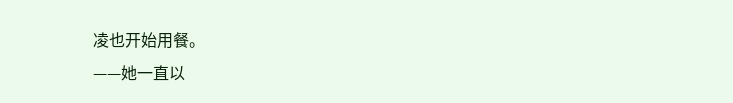凌也开始用餐。
——她一直以